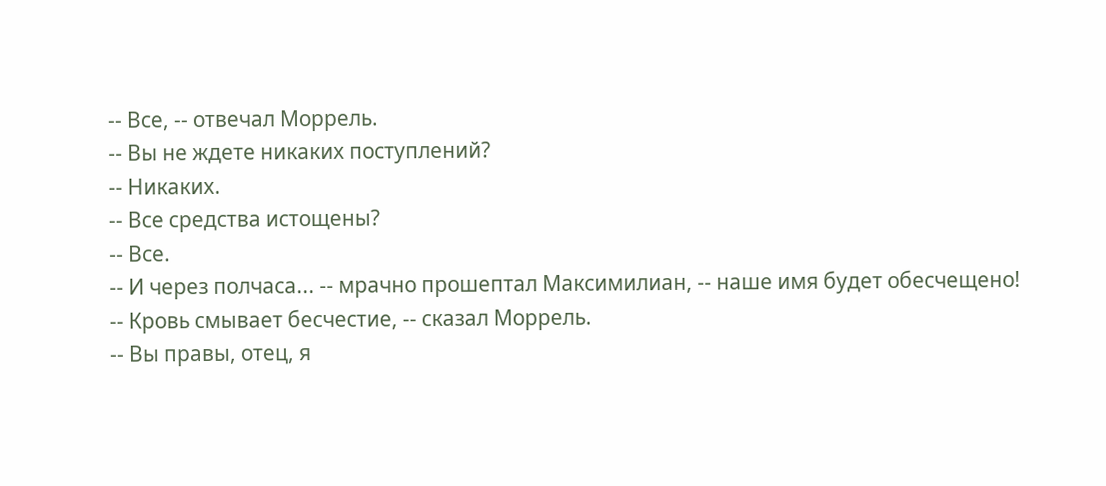-- Все, -- отвечал Моррель.
-- Вы не ждете никаких поступлений?
-- Никаких.
-- Все средства истощены?
-- Все.
-- И через полчаса... -- мрачно прошептал Максимилиан, -- наше имя будет обесчещено!
-- Кровь смывает бесчестие, -- сказал Моррель.
-- Вы правы, отец, я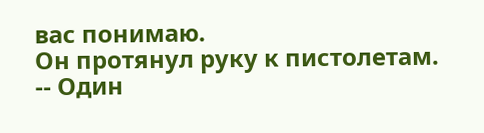вас понимаю.
Он протянул руку к пистолетам.
-- Один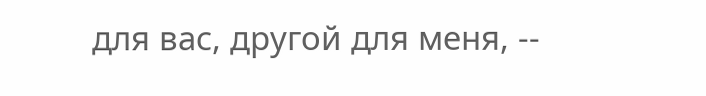для вас, другой для меня, --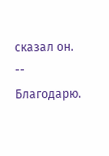сказал он. -- Благодарю.